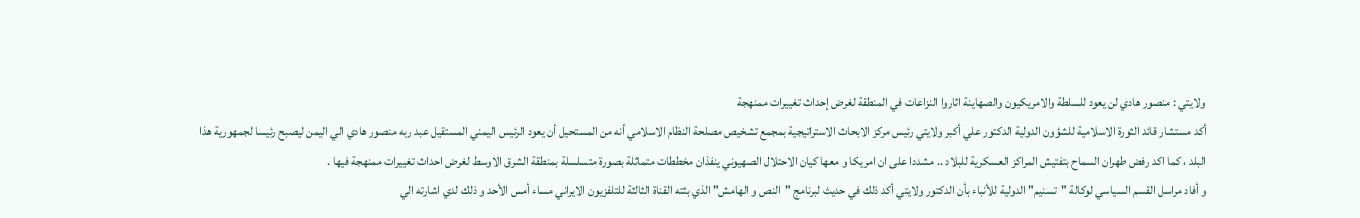ولايتي : منصور هادي لن يعود للسلطة والامريكيون والصهاينة اثاروا النزاعات في المنطقة لغرض إحداث تغييرات ممنهجة
أكد مستشار قائد الثورة الاسلامية للشؤون الدولية الدكتور علي أكبر ولايتي رئيس مركز الابحاث الاستراتيجية بمجمع تشخيص مصلحة النظام الاسلامي أنه من المستحيل أن يعود الرئيس اليمني المستقيل عبد ربه منصور هادي الي اليمن ليصبح رئيسا لجمهورية هذا البلد ، كما اكد رفض طهران السماح بتفتيش المراكز العسكرية للبلاد .. مشددا على ان امريكا و معها كيان الاحتلال الصهيوني ينفذان مخططات متماثلة بصورة متسلسلة بمنطقة الشرق الاوسط لغرض احداث تغييرات ممنهجة فيها .
و أفاد مراسل القسم السياسي لوكالة "تسنيم" الدولية للأنباء بأن الدكتور ولايتي أكد ذلك في حديث لبرنامج "النص و الهامش" الذي بثته القناة الثالثة للتلفزيون الايراني مساء أمس الأحد و ذلك لدي اشارته الي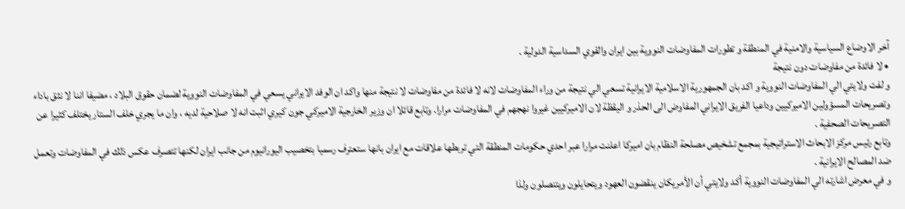آخر الاوضاع السياسية والامنية في المنطقة و تطورات المفاوضات النووية بين ايران والقوي السداسية الدولية .
• لا فائدة من مفاوضات دون نتيجة
و لفت ولايتي الي المفاوضات النووية و اكد بان الجمهورية الاسلامية الايرانية تسعي الي نتيجة من وراء المفاوضات لانه لا فائدة من مفاوضات لا نتيجة منها واكد ان الوفد الايراني يسعي في المفاوضات النووية لضمان حقوق البلاد ، مضيفا اننا لا نثق باداء وتصريحات المسؤولين الاميركيين وداعيا الفريق الايراني المفاوض الى الحذر و اليقظة لان الاميركيين غيروا نهجهم في المفاوضات مرارا. وتابع قائلا ان وزير الخارجية الاميركي جون كيري اثبت انه لا صلاحية لديه ، وان ما يجري خلف الستار يختلف كثيرا عن التصريحات الصحفية .
وتابع رئيس مركز الابحاث الاستراتيجية بمجمع تشخيص مصلحة النظام بان اميركا اعلنت مرارا عبر احدي حكومات المنطقة التي تربطها علاقات مع ايران بانها ستعترف رسميا بتخصيب اليورانيوم من جانب ايران لكنها تتصرف عكس ذلك في المفاوضات وتعمل ضد المصالح الايرانية .
و في معرض اشارته الي المفاوضات النووية أكد ولايتي أن الأمريكان ينقضون العهود ويتحايلون ويتنصلون ولذا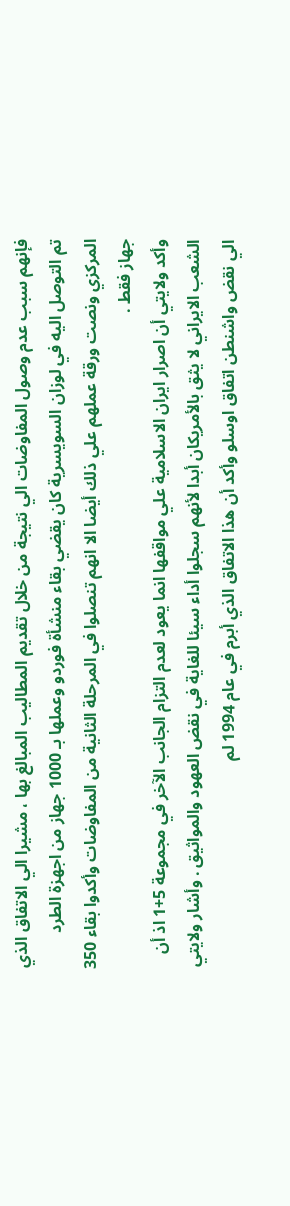فإنهم سبب عدم وصول المفاوضات الي نتيجة من خلال تقديم المطاليب المبالغ بها ، مشيرا الي الاتفاق الذي تم التوصل اليه في لوزان السويسرية كان يقضي بقاء منشأة فوردو وعملها بـ 1000 جهاز من اجهزة الطرد المركزي ونصت ورقة عملهم علي ذلك أيضا الا انهم تنصلوا في المرحلة الثانية من المفاوضات وأكدوا بقاء 350 جهاز فقط .
وأكد ولايتي أن اصرار ايران الاسلامية علي مواقفها انما يعود لعدم التزام الجانب الآخر في مجموعة 5+1 اذ أن الشعب الايراني لا يثق بالأمريكان أبدا لأنهم سجلوا أداء سيئا للغاية في نقض العهود والمواثيق . وأشار ولايتي الي نقض واشنطن اتفاق اوسلو وأكد أن هذا الاتفاق الذي أبرم في عام 1994 لم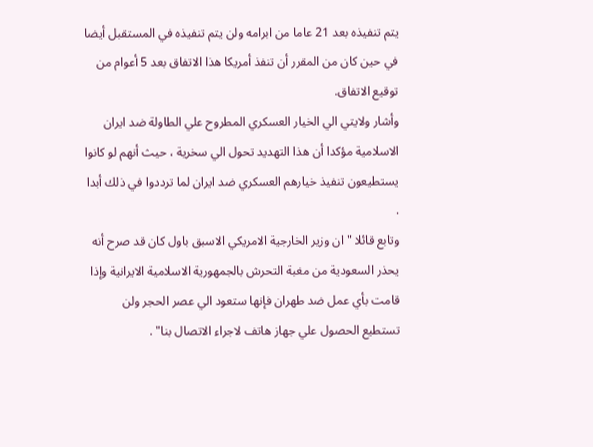يتم تنفيذه بعد 21 عاما من ابرامه ولن يتم تنفيذه في المستقبل أيضا في حين كان من المقرر أن تنفذ أمريكا هذا الاتفاق بعد 5 أعوام من توقيع الاتفاق.
وأشار ولايتي الي الخيار العسكري المطروح علي الطاولة ضد ايران الاسلامية مؤكدا أن هذا التهديد تحول الي سخرية ، حيث أنهم لو كانوا يستطيعون تنفيذ خيارهم العسكري ضد ايران لما ترددوا في ذلك أبدا .
وتابع قائلا " ان وزير الخارجية الامريكي الاسبق باول كان قد صرح أنه يحذر السعودية من مغبة التحرش بالجمهورية الاسلامية الايرانية وإذا قامت بأي عمل ضد طهران فإنها ستعود الي عصر الحجر ولن تستطيع الحصول علي جهاز هاتف لاجراء الاتصال بنا" .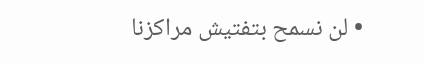• لن نسمح بتفتيش مراكزنا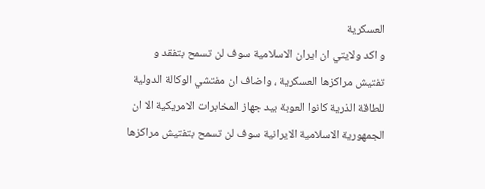العسكرية
و اكد ولايتي ان ايران الاسلامية سوف لن تسمح بتفقد و تفتيش مراكزها العسكرية ، واضاف ان مفتشي الوكالة الدولية للطاقة الذرية كانوا العوبة بيد جهاز المخابرات الامريكية الا ان الجمهورية الاسلامية الايرانية سوف لن تسمح بتفتيش مراكزها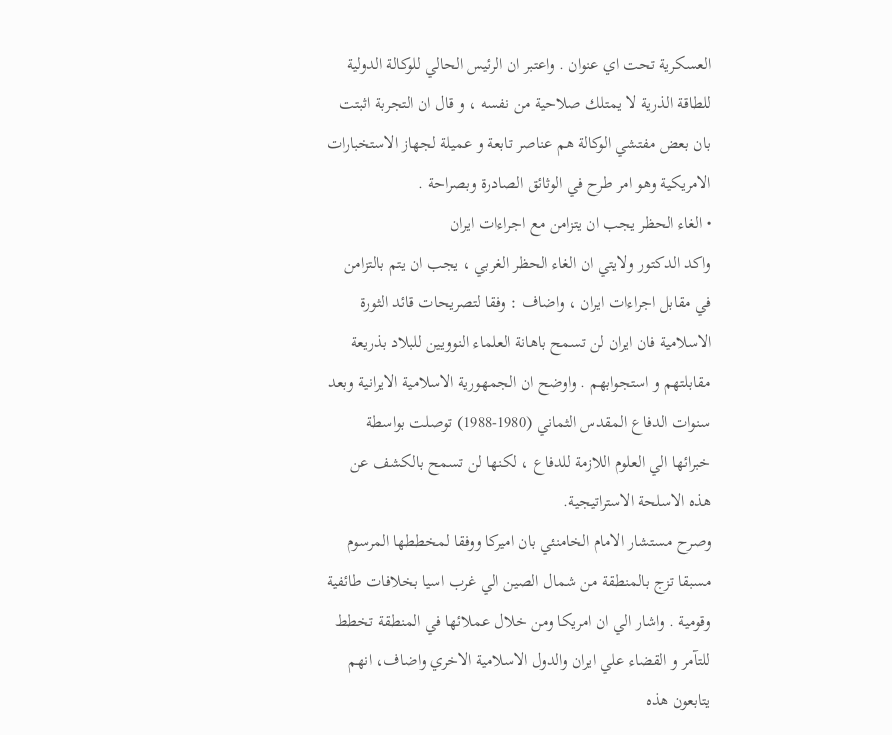العسكرية تحت اي عنوان . واعتبر ان الرئيس الحالي للوكالة الدولية للطاقة الذرية لا يمتلك صلاحية من نفسه ، و قال ان التجربة اثبتت بان بعض مفتشي الوكالة هم عناصر تابعة و عميلة لجهاز الاستخبارات الامريكية وهو امر طرح في الوثائق الصادرة وبصراحة .
• الغاء الحظر يجب ان يتزامن مع اجراءات ايران
واكد الدكتور ولايتي ان الغاء الحظر الغربي ، يجب ان يتم بالتزامن في مقابل اجراءات ايران ، واضاف : وفقا لتصريحات قائد الثورة الاسلامية فان ايران لن تسمح باهانة العلماء النوويين للبلاد بذريعة مقابلتهم و استجوابهم . واوضح ان الجمهورية الاسلامية الايرانية وبعد سنوات الدفاع المقدس الثماني (1980-1988) توصلت بواسطة خبرائها الي العلوم اللازمة للدفاع ، لكنها لن تسمح بالكشف عن هذه الاسلحة الاستراتيجية.
وصرح مستشار الامام الخامنئي بان اميركا ووفقا لمخططها المرسوم مسبقا تزج بالمنطقة من شمال الصين الي غرب اسيا بخلافات طائفية وقومية . واشار الي ان امريكا ومن خلال عملائها في المنطقة تخطط للتآمر و القضاء علي ايران والدول الاسلامية الاخري واضاف، انهم يتابعون هذه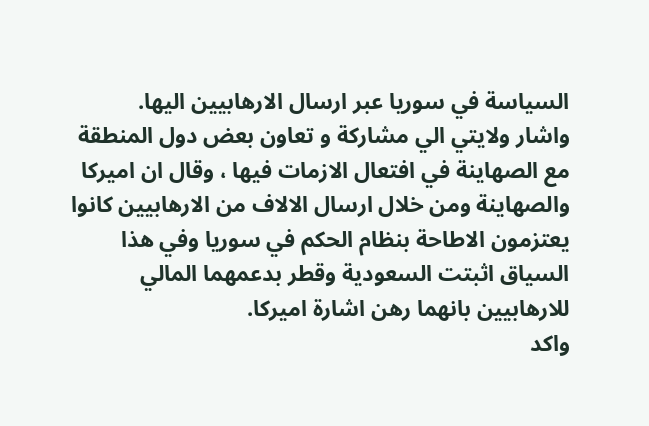السياسة في سوريا عبر ارسال الارهابيين اليها.
واشار ولايتي الي مشاركة و تعاون بعض دول المنطقة مع الصهاينة في افتعال الازمات فيها ، وقال ان اميركا والصهاينة ومن خلال ارسال الالاف من الارهابيين كانوا يعتزمون الاطاحة بنظام الحكم في سوريا وفي هذا السياق اثبتت السعودية وقطر بدعمهما المالي للارهابيين بانهما رهن اشارة اميركا.
واكد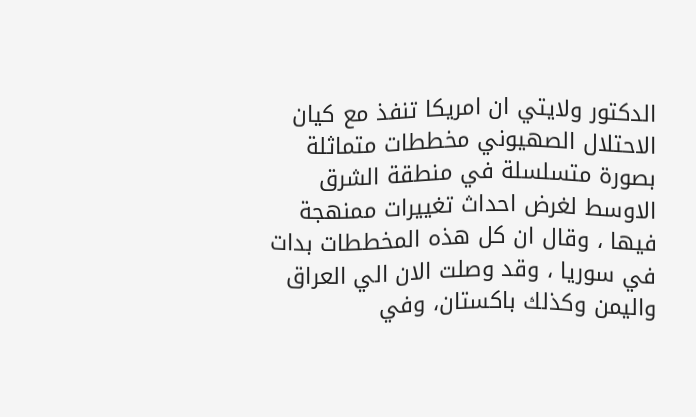الدكتور ولايتي ان امريكا تنفذ مع كيان الاحتلال الصهيوني مخططات متماثلة بصورة متسلسلة في منطقة الشرق الاوسط لغرض احداث تغييرات ممنهجة فيها ، وقال ان كل هذه المخططات بدات في سوريا ، وقد وصلت الان الي العراق واليمن وكذلك باكستان، وفي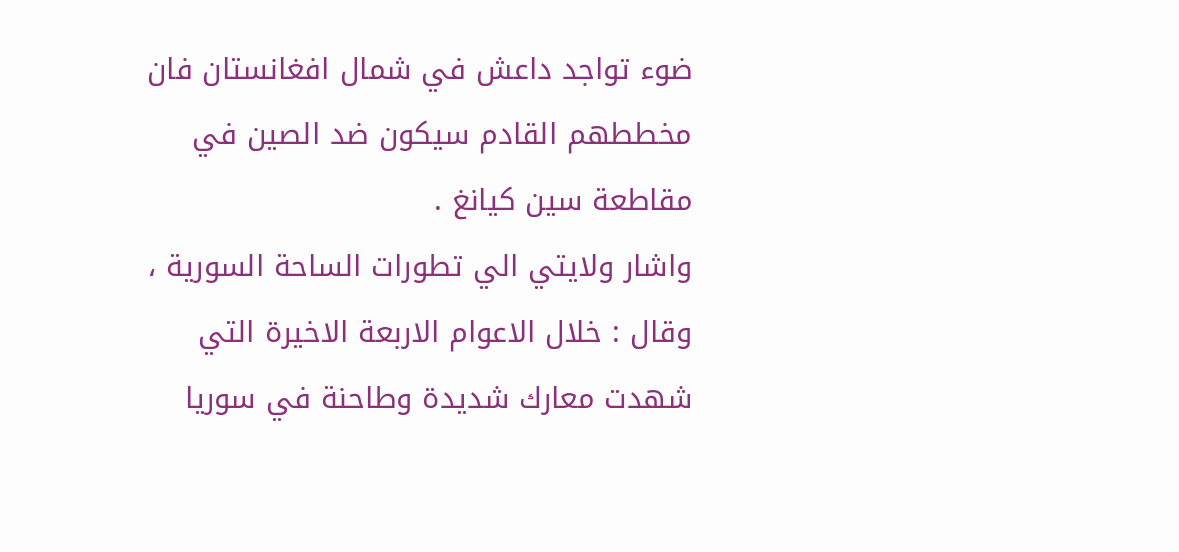ضوء تواجد داعش في شمال افغانستان فان مخططهم القادم سيكون ضد الصين في مقاطعة سين كيانغ .
واشار ولايتي الي تطورات الساحة السورية ، وقال : خلال الاعوام الاربعة الاخيرة التي شهدت معارك شديدة وطاحنة في سوريا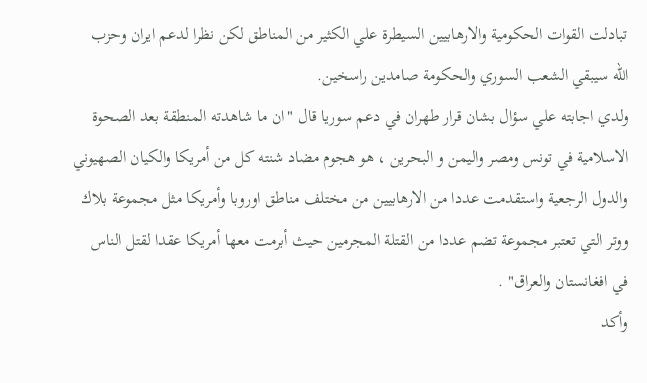تبادلت القوات الحكومية والارهابيين السيطرة علي الكثير من المناطق لكن نظرا لدعم ايران وحزب الله سيبقي الشعب السوري والحكومة صامدين راسخين.
ولدي اجابته علي سؤال بشان قرار طهران في دعم سوريا قال "ان ما شاهدته المنطقة بعد الصحوة الاسلامية في تونس ومصر واليمن و البحرين ، هو هجوم مضاد شنته كل من أمريكا والكيان الصهيوني والدول الرجعية واستقدمت عددا من الارهابيين من مختلف مناطق اوروبا وأمريكا مثل مجموعة بلاك ووتر التي تعتبر مجموعة تضم عددا من القتلة المجرمين حيث أبرمت معها أمريكا عقدا لقتل الناس في افغانستان والعراق" .
وأكد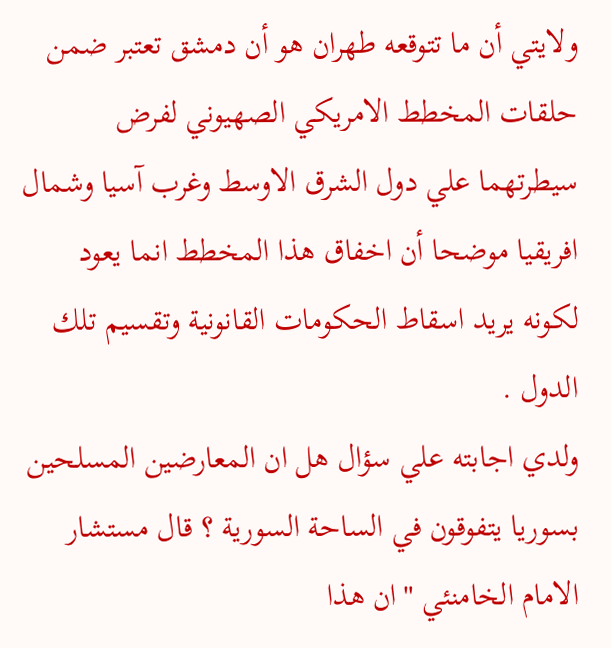ولايتي أن ما تتوقعه طهران هو أن دمشق تعتبر ضمن حلقات المخطط الامريكي الصهيوني لفرض سيطرتهما علي دول الشرق الاوسط وغرب آسيا وشمال افريقيا موضحا أن اخفاق هذا المخطط انما يعود لكونه يريد اسقاط الحكومات القانونية وتقسيم تلك الدول .
ولدي اجابته علي سؤال هل ان المعارضين المسلحين بسوريا يتفوقون في الساحة السورية ؟ قال مستشار الامام الخامنئي "ان هذا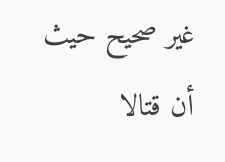غير صحيح حيث أن قتالا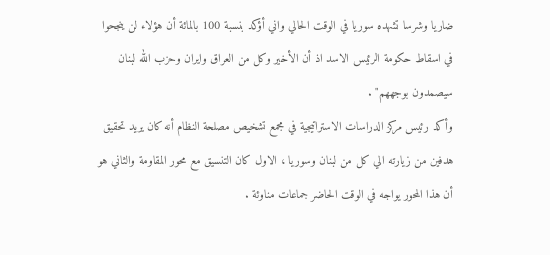ضاريا وشرسا تشهده سوريا في الوقت الحالي واني أؤكد بنسبة 100 بالمائة أن هؤلاء لن ينجحوا في اسقاط حكومة الرئيس الاسد اذ أن الأخير وكل من العراق وايران وحزب الله لبنان سيصمدون بوجههم" .
وأكد رئيس مركز الدراسات الاستراتيجية في مجمع تشخيص مصلحة النظام أنه كان يريد تحقيق هدفين من زيارته الي كل من لبنان وسوريا ، الاول كان التنسيق مع محور المقاومة والثاني هو أن هذا المحور يواجه في الوقت الحاضر جماعات مناوئة .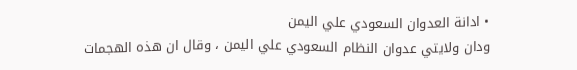• ادانة العدوان السعودي علي اليمن
ودان ولايتي عدوان النظام السعودي علي اليمن ، وقال ان هذه الهجمات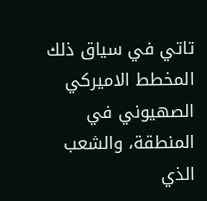تاتي في سياق ذلك المخطط الاميركي الصهيوني في المنطقة، والشعب الذي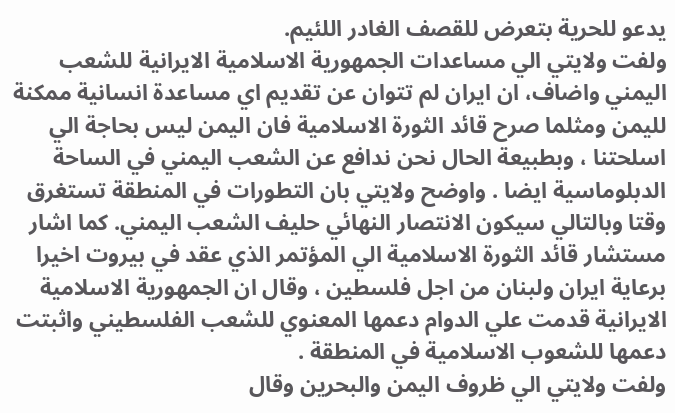يدعو للحرية بتعرض للقصف الغادر اللئيم.
ولفت ولايتي الي مساعدات الجمهورية الاسلامية الايرانية للشعب اليمني واضاف، ان ايران لم تتوان عن تقديم اي مساعدة انسانية ممكنة لليمن ومثلما صرح قائد الثورة الاسلامية فان اليمن ليس بحاجة الي اسلحتنا ، وبطبيعة الحال نحن ندافع عن الشعب اليمني في الساحة الدبلوماسية ايضا . واوضح ولايتي بان التطورات في المنطقة تستغرق وقتا وبالتالي سيكون الانتصار النهائي حليف الشعب اليمني. كما اشار مستشار قائد الثورة الاسلامية الي المؤتمر الذي عقد في بيروت اخيرا برعاية ايران ولبنان من اجل فلسطين ، وقال ان الجمهورية الاسلامية الايرانية قدمت علي الدوام دعمها المعنوي للشعب الفلسطيني واثبتت دعمها للشعوب الاسلامية في المنطقة .
ولفت ولايتي الي ظروف اليمن والبحرين وقال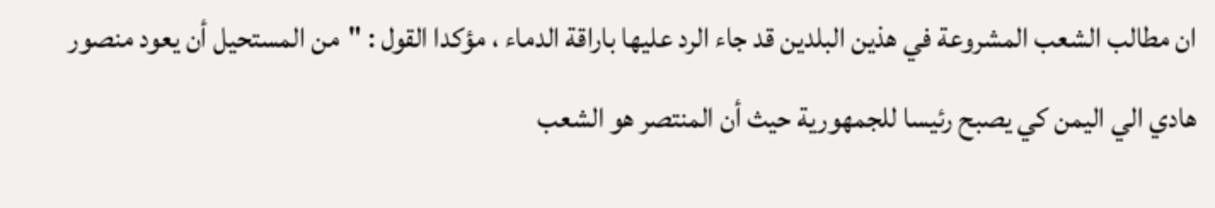ان مطالب الشعب المشروعة في هذين البلدين قد جاء الرد عليها باراقة الدماء ، مؤكدا القول : "من المستحيل أن يعود منصور هادي الي اليمن كي يصبح رئيسا للجمهورية حيث أن المنتصر هو الشعب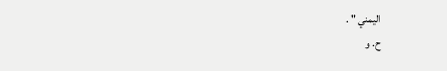اليمني " .
ح. و